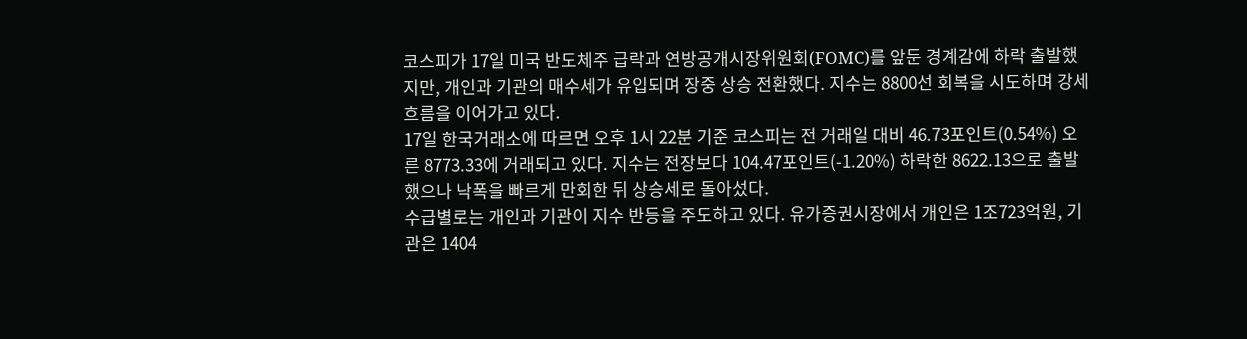코스피가 17일 미국 반도체주 급락과 연방공개시장위원회(FOMC)를 앞둔 경계감에 하락 출발했지만, 개인과 기관의 매수세가 유입되며 장중 상승 전환했다. 지수는 8800선 회복을 시도하며 강세 흐름을 이어가고 있다.
17일 한국거래소에 따르면 오후 1시 22분 기준 코스피는 전 거래일 대비 46.73포인트(0.54%) 오른 8773.33에 거래되고 있다. 지수는 전장보다 104.47포인트(-1.20%) 하락한 8622.13으로 출발했으나 낙폭을 빠르게 만회한 뒤 상승세로 돌아섰다.
수급별로는 개인과 기관이 지수 반등을 주도하고 있다. 유가증권시장에서 개인은 1조723억원, 기관은 1404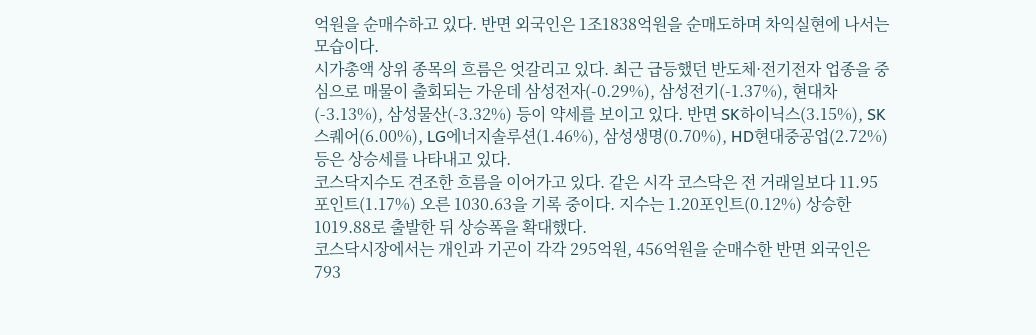억원을 순매수하고 있다. 반면 외국인은 1조1838억원을 순매도하며 차익실현에 나서는 모습이다.
시가총액 상위 종목의 흐름은 엇갈리고 있다. 최근 급등했던 반도체·전기전자 업종을 중심으로 매물이 출회되는 가운데 삼성전자(-0.29%), 삼성전기(-1.37%), 현대차(-3.13%), 삼성물산(-3.32%) 등이 약세를 보이고 있다. 반면 SK하이닉스(3.15%), SK스퀘어(6.00%), LG에너지솔루션(1.46%), 삼성생명(0.70%), HD현대중공업(2.72%) 등은 상승세를 나타내고 있다.
코스닥지수도 견조한 흐름을 이어가고 있다. 같은 시각 코스닥은 전 거래일보다 11.95포인트(1.17%) 오른 1030.63을 기록 중이다. 지수는 1.20포인트(0.12%) 상승한 1019.88로 출발한 뒤 상승폭을 확대했다.
코스닥시장에서는 개인과 기곤이 각각 295억원, 456억원을 순매수한 반면 외국인은 793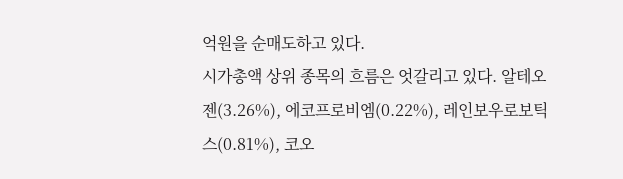억원을 순매도하고 있다.
시가총액 상위 종목의 흐름은 엇갈리고 있다. 알테오젠(3.26%), 에코프로비엠(0.22%), 레인보우로보틱스(0.81%), 코오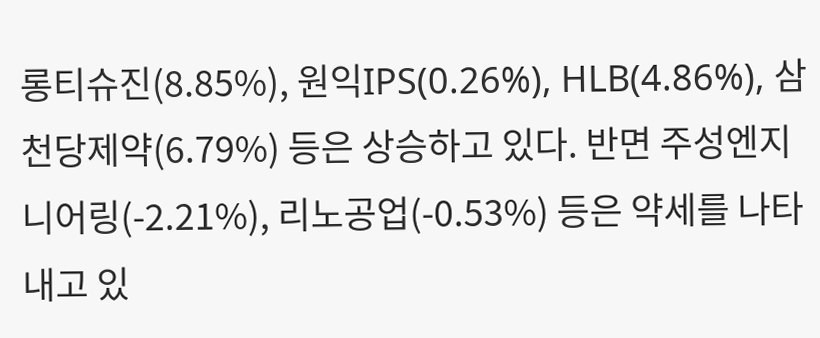롱티슈진(8.85%), 원익IPS(0.26%), HLB(4.86%), 삼천당제약(6.79%) 등은 상승하고 있다. 반면 주성엔지니어링(-2.21%), 리노공업(-0.53%) 등은 약세를 나타내고 있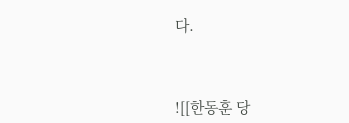다.



![[한동훈 당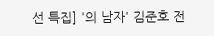선 특집] '의 남자' 김준호 전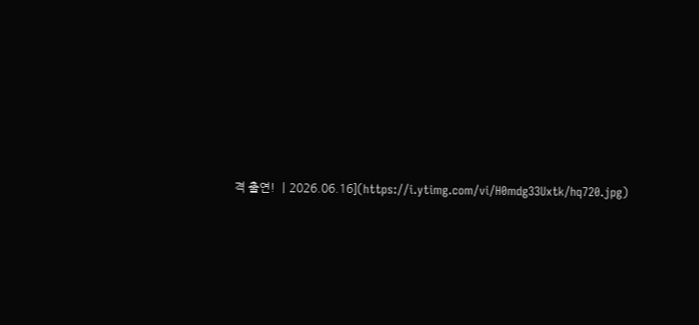격 출연! ㅣ2026.06.16](https://i.ytimg.com/vi/H0mdg33Uxtk/hq720.jpg)